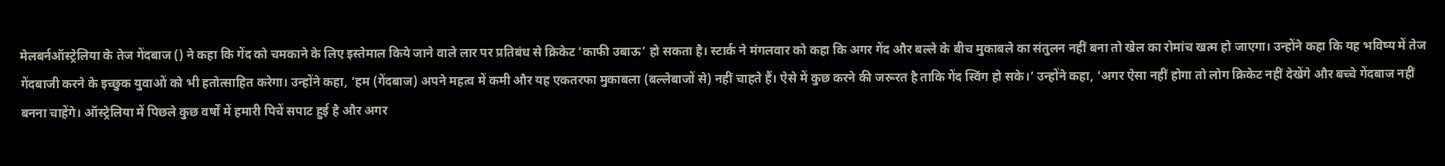मेलबर्नऑस्ट्रेलिया के तेज गेंदबाज () ने कहा कि गेंद को चमकाने के लिए इस्तेमाल किये जाने वाले लार पर प्रतिबंध से क्रिकेट ‘काफी उबाऊ’ हो सकता है। स्टार्क ने मंगलवार को कहा कि अगर गेंद और बल्ले के बीच मुकाबले का संतुलन नहीं बना तो खेल का रोमांच खत्म हो जाएगा। उन्होंने कहा कि यह भविष्य में तेज गेंदबाजी करने के इच्छुक युवाओं को भी हतोत्साहित करेगा। उन्होंने कहा, ‘हम (गेंदबाज) अपने महत्व में कमी और यह एकतरफा मुकाबला (बल्लेबाजों से) नहीं चाहते हैं। ऐसे में कुछ करने की जरूरत है ताकि गेंद स्विंग हो सके।’ उन्होंने कहा, ‘अगर ऐसा नहीं होगा तो लोग क्रिकेट नहीं देखेंगे और बच्चे गेंदबाज नहीं बनना चाहेंगे। ऑस्ट्रेलिया में पिछले कुछ वर्षों में हमारी पिचें सपाट हुई है और अगर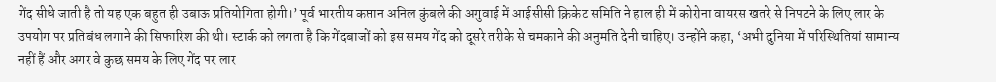गेंद सीधे जाती है तो यह एक बहुत ही उबाऊ प्रतियोगिता होगी।’ पूर्व भारतीय कप्तान अनिल कुंबले की अगुवाई में आईसीसी क्रिकेट समिति ने हाल ही में कोरोना वायरस खतरे से निपटने के लिए लार के उपयोग पर प्रतिबंध लगाने की सिफारिश की थी। स्टार्क को लगता है कि गेंदबाजों को इस समय गेंद को दूसरे तरीके से चमकाने की अनुमति देनी चाहिए। उन्होंने कहा, ‘अभी दुनिया में परिस्थितियां सामान्य नहीं हैं और अगर वे कुछ समय के लिए गेंद पर लार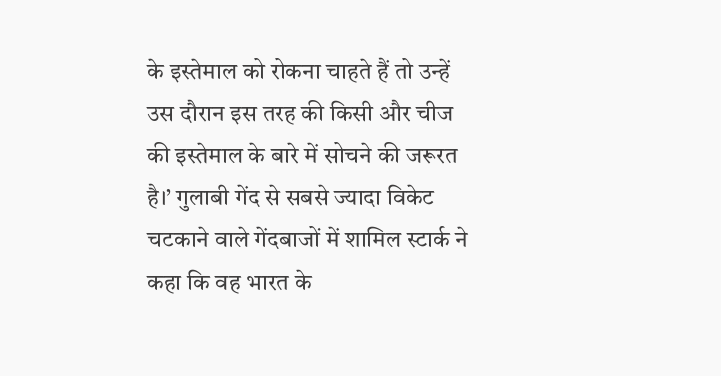के इस्तेमाल को रोकना चाहते हैं तो उन्हें उस दौरान इस तरह की किसी और चीज की इस्तेमाल के बारे में सोचने की जरूरत है।’ गुलाबी गेंद से सबसे ज्यादा विकेट चटकाने वाले गेंदबाजों में शामिल स्टार्क ने कहा कि वह भारत के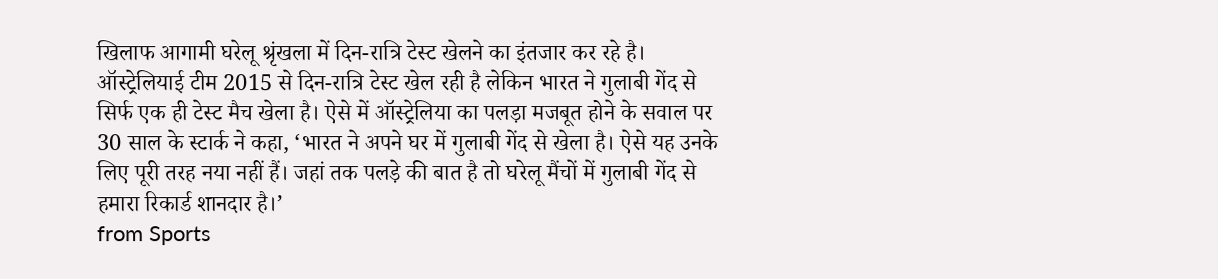खिलाफ आगामी घरेलू श्रृंखला में दिन-रात्रि टेस्ट खेलने का इंतजार कर रहे है। ऑस्ट्रेलियाई टीम 2015 से दिन-रात्रि टेस्ट खेल रही है लेकिन भारत ने गुलाबी गेंद से सिर्फ एक ही टेस्ट मैच खेला है। ऐसे में ऑस्ट्रेलिया का पलड़ा मजबूत होने के सवाल पर 30 साल के स्टार्क ने कहा, ‘भारत ने अपने घर में गुलाबी गेंद से खेला है। ऐसे यह उनके लिए पूरी तरह नया नहीं हैं। जहां तक पलड़े की बात है तो घरेलू मैंचों में गुलाबी गेंद से हमारा रिकार्ड शानदार है।’
from Sports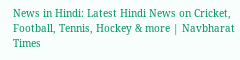News in Hindi: Latest Hindi News on Cricket, Football, Tennis, Hockey & more | Navbharat Times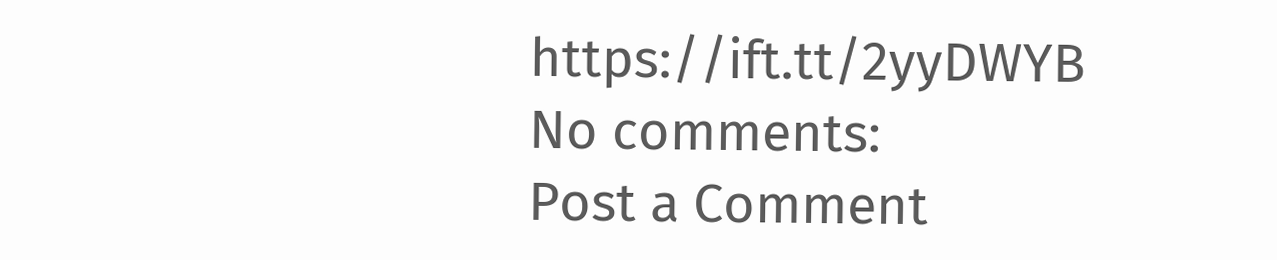https://ift.tt/2yyDWYB
No comments:
Post a Comment